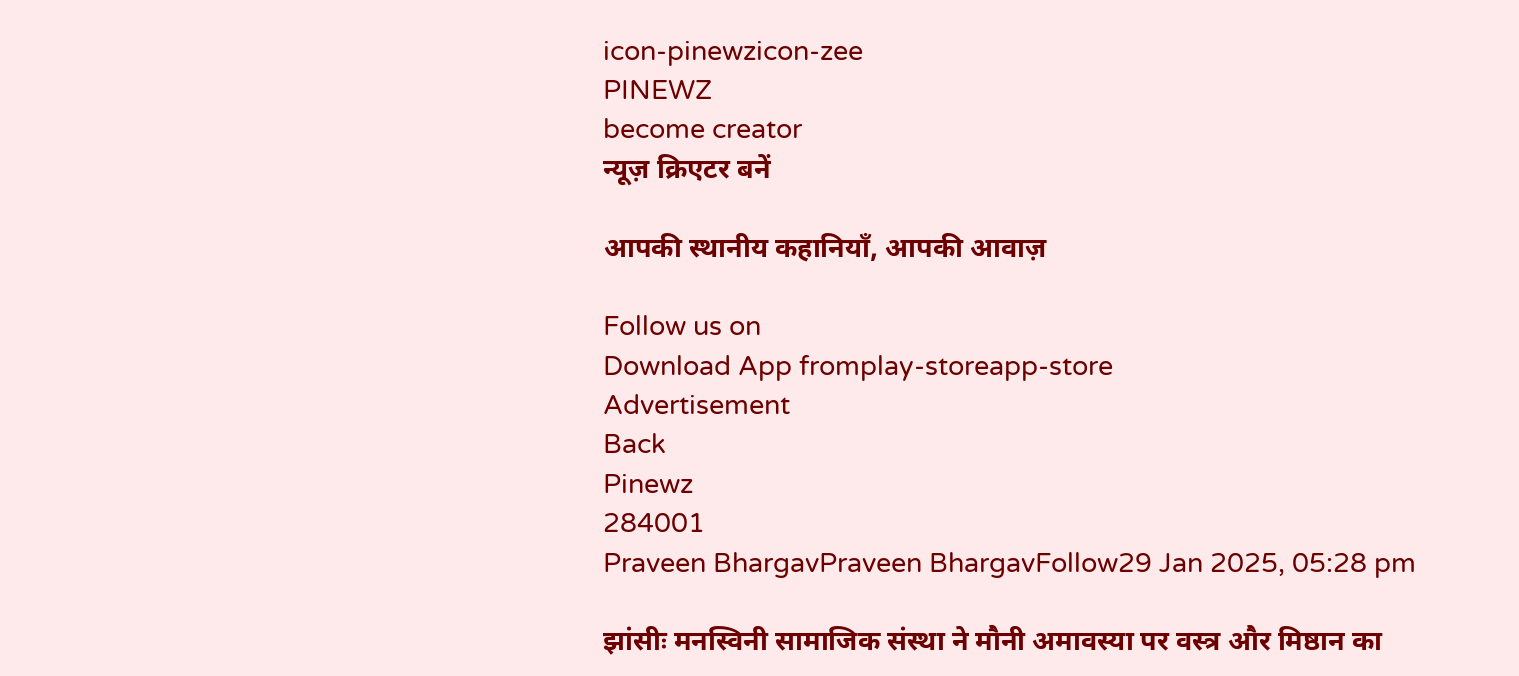icon-pinewzicon-zee
PINEWZ
become creator
न्यूज़ क्रिएटर बनें

आपकी स्थानीय कहानियाँ, आपकी आवाज़

Follow us on
Download App fromplay-storeapp-store
Advertisement
Back
Pinewz
284001
Praveen BhargavPraveen BhargavFollow29 Jan 2025, 05:28 pm

झांसीः मनस्विनी सामाजिक संस्था ने मौनी अमावस्या पर वस्त्र और मिष्ठान का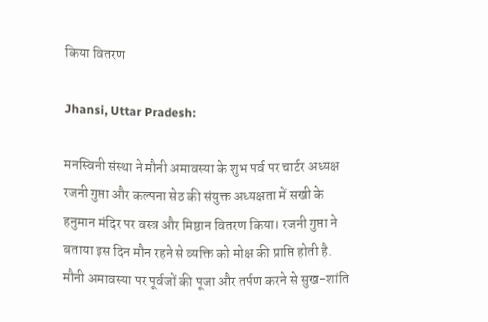किया वितरण

Jhansi, Uttar Pradesh:

मनस्विनी संस्था ने मौनी अमावस्या के शुभ पर्व पर चार्टर अध्यक्ष रजनी गुप्ता और कल्पना सेठ की संयुक्त अध्यक्षता में सखी के हनुमान मंदिर पर वस्त्र और मिष्ठान वितरण किया। रजनी गुप्ता ने बताया इस दिन मौन रहने से व्यक्ति को मोक्ष की प्राप्ति होती है. मौनी अमावस्या पर पूर्वजों की पूजा और तर्पण करने से सुख-शांति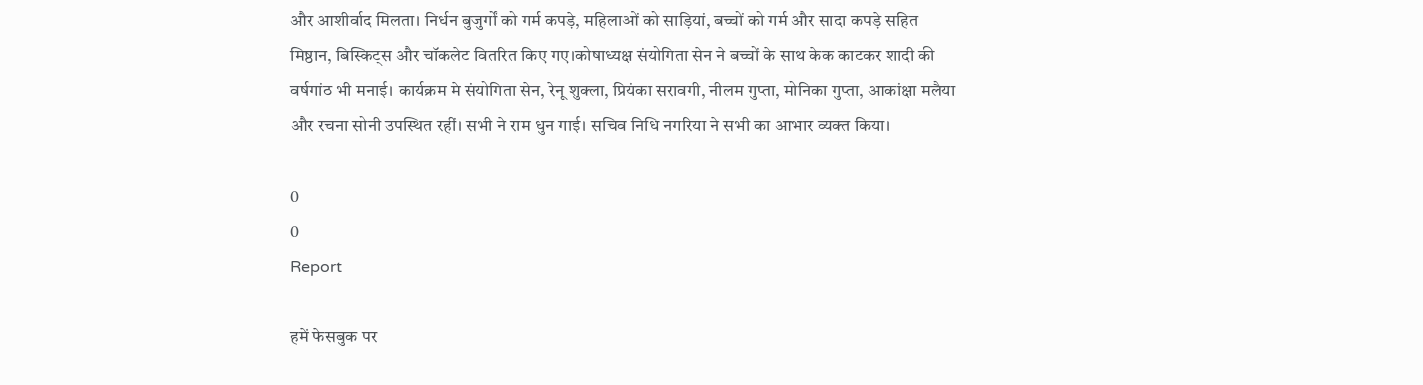और आशीर्वाद मिलता। निर्धन बुजुर्गों को गर्म कपड़े, महिलाओं को साड़ियां, बच्चों को गर्म और सादा कपड़े सहित मिष्ठान, बिस्किट्स और चॉकलेट वितरित किए गए।कोषाध्यक्ष संयोगिता सेन ने बच्चों के साथ केक काटकर शादी की वर्षगांठ भी मनाई। कार्यक्रम मे संयोगिता सेन, रेनू शुक्ला, प्रियंका सरावगी, नीलम गुप्ता, मोनिका गुप्ता, आकांक्षा मलैया और रचना सोनी उपस्थित रहीं। सभी ने राम धुन गाई। सचिव निधि नगरिया ने सभी का आभार व्यक्त किया।

0
0
Report

हमें फेसबुक पर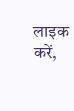लाइक करें,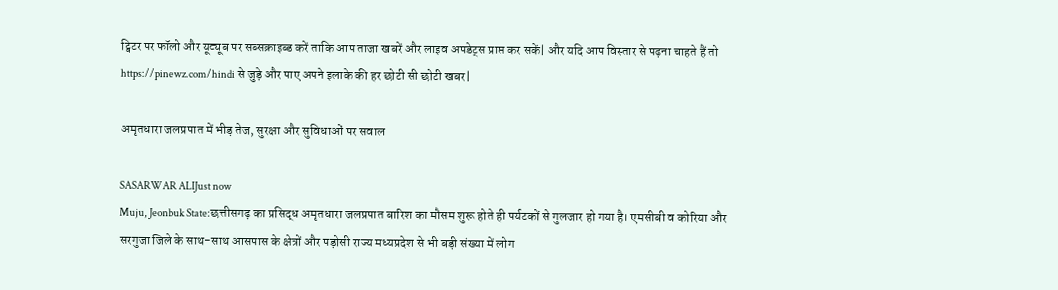ट्विटर पर फॉलो और यूट्यूब पर सब्सक्राइब्ड करें ताकि आप ताजा खबरें और लाइव अपडेट्स प्राप्त कर सकें| और यदि आप विस्तार से पढ़ना चाहते हैं तो https://pinewz.com/hindi से जुड़े और पाए अपने इलाके की हर छोटी सी छोटी खबर|

अमृतधारा जलप्रपात में भीड़ तेज, सुरक्षा और सुविधाओं पर सवाल

SASARWAR ALIJust now
Muju, Jeonbuk State:छत्तीसगढ़ का प्रसिद्ध अमृतधारा जलप्रपात बारिश का मौसम शुरू होते ही पर्यटकों से गुलजार हो गया है। एमसीबी व कोरिया और सरगुजा जिले के साथ-साथ आसपास के क्षेत्रों और पड़ोसी राज्य मध्यप्रदेश से भी बड़ी संख्या में लोग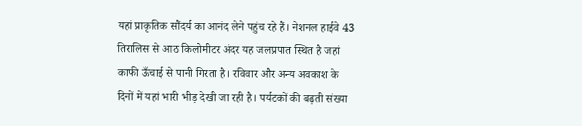यहां प्राकृतिक सौंदर्य का आनंद लेने पहुंच रहे हैं। नेशनल हाईवे 43 तिरालिस से आठ किलोमीटर अंदर यह जलप्रपात स्थित है जहां काफी ऊँचाई से पानी गिरता है। रविवार और अन्य अवकाश के दिनों में यहां भारी भीड़ देखी जा रही है। पर्यटकों की बढ़ती संख्या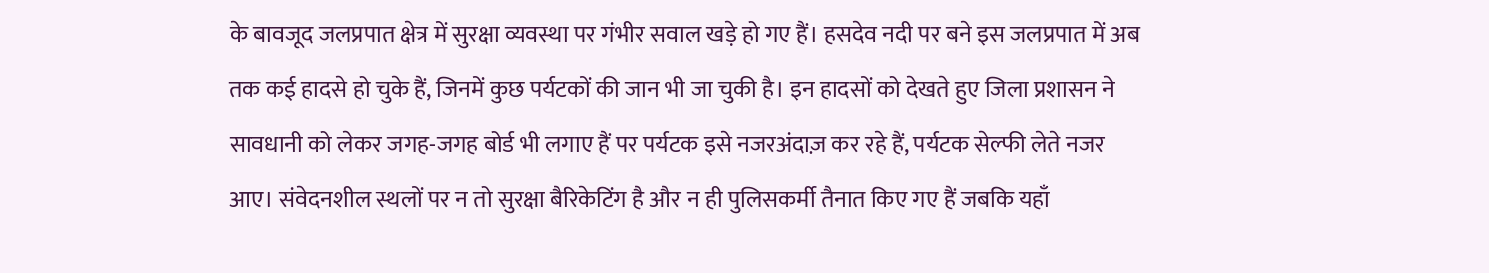के बावजूद जलप्रपात क्षेत्र में सुरक्षा व्यवस्था पर गंभीर सवाल खड़े हो गए हैं। हसदेव नदी पर बने इस जलप्रपात में अब तक कई हादसे हो चुके हैं, जिनमें कुछ पर्यटकों की जान भी जा चुकी है। इन हादसों को देखते हुए जिला प्रशासन ने सावधानी को लेकर जगह-जगह बोर्ड भी लगाए हैं पर पर्यटक इसे नजरअंदाज़ कर रहे हैं, पर्यटक सेल्फी लेते नजर आए। संवेदनशील स्थलों पर न तो सुरक्षा बैरिकेटिंग है और न ही पुलिसकर्मी तैनात किए गए हैं जबकि यहाँ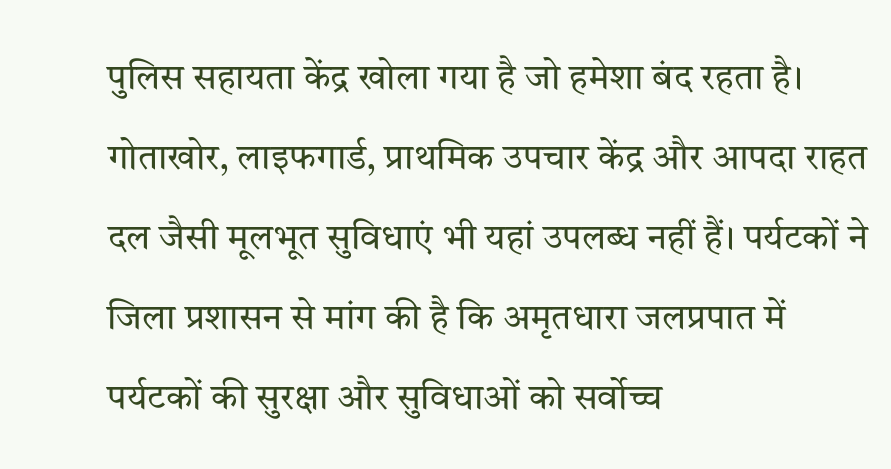पुलिस सहायता केंद्र खोला गया है जो हमेशा बंद रहता है। गोताखोर, लाइफगार्ड, प्राथमिक उपचार केंद्र और आपदा राहत दल जैसी मूलभूत सुविधाएं भी यहां उपलब्ध नहीं हैं। पर्यटकों ने जिला प्रशासन से मांग की है कि अमृतधारा जलप्रपात में पर्यटकों की सुरक्षा और सुविधाओं को सर्वोच्च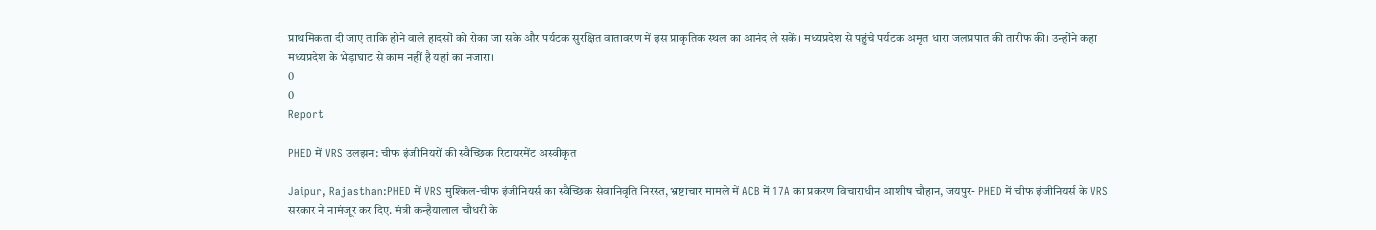प्राथमिकता दी जाए ताकि होने वाले हादसों को रोका जा सके और पर्यटक सुरक्षित वातावरण में इस प्राकृतिक स्थल का आनंद ले सकें। मध्यप्रदेश से पहुंचे पर्यटक अमृत धारा जलप्रपात की तारीफ की। उन्होंने कहा मध्यप्रदेश के भेड़ाघाट से काम नहीं है यहां का नजारा।
0
0
Report

PHED में VRS उलझन: चीफ इंजीनियरों की स्वैच्छिक रिटायरमेंट अस्वीकृत

Jaipur, Rajasthan:PHED में VRS मुश्किल-चीफ इंजीनियर्स का स्वैच्छिक सेवानिवृति निरस्त, भ्रष्टाचार मामले में ACB में 17A का प्रकरण विचाराधीन आशीष चौहान, जयपुर- PHED में चीफ इंजीनियर्स के VRS सरकार ने नामंजूर कर दिए. मंत्री कन्हैयालाल चौधरी के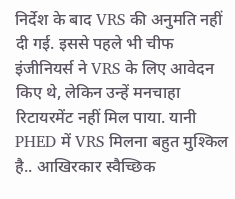निर्देश के बाद VRS की अनुमति नहीं दी गई. इससे पहले भी चीफ इंजीनियर्स ने VRS के लिए आवेदन किए थे, लेकिन उन्हें मनचाहा रिटायरमेंट नहीं मिल पाया. यानी PHED में VRS मिलना बहुत मुश्किल है.. आखिरकार स्वैच्छिक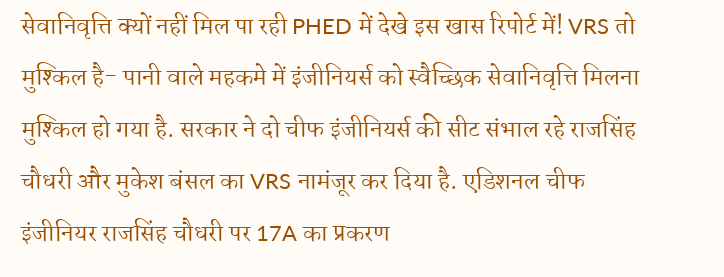सेवानिवृत्ति क्यों नहीं मिल पा रही PHED में देखे इस खास रिपोर्ट में! VRS तो मुश्किल है- पानी वाले महकमे में इंजीनियर्स को स्वैच्छिक सेवानिवृत्ति मिलना मुश्किल हो गया है. सरकार ने दो चीफ इंजीनियर्स की सीट संभाल रहे राजसिंह चौधरी और मुकेश बंसल का VRS नामंजूर कर दिया है. एडिशनल चीफ इंजीनियर राजसिंह चौधरी पर 17A का प्रकरण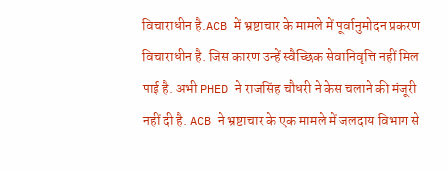विचाराधीन है.ACB में भ्रष्टाचार के मामले में पूर्वानुमोदन प्रकरण विचाराधीन है. जिस कारण उन्हें स्वैच्छिक सेवानिवृत्ति नहीं मिल पाई है. अभी PHED ने राजसिंह चौधरी ने केस चलाने की मंजूरी नहीं दी है. ACB ने भ्रष्टाचार के एक मामले में जलदाय विभाग से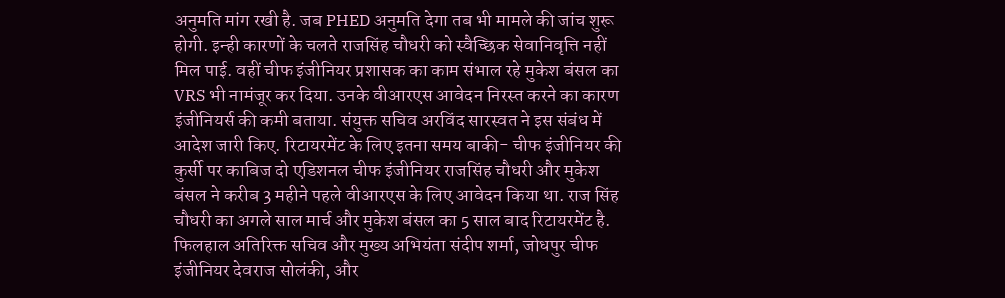अनुमति मांग रखी है. जब PHED अनुमति देगा तब भी मामले की जांच शुरू होगी. इन्ही कारणों के चलते राजसिंह चौधरी को स्वैच्छिक सेवानिवृत्ति नहीं मिल पाई. वहीं चीफ इंजीनियर प्रशासक का काम संभाल रहे मुकेश बंसल का VRS भी नामंजूर कर दिया. उनके वीआरएस आवेदन निरस्त करने का कारण इंजीनियर्स की कमी बताया. संयुक्त सचिव अरविंद सारस्वत ने इस संबंध में आदेश जारी किए. रिटायरमेंट के लिए इतना समय बाकी- चीफ इंजीनियर की कुर्सी पर काबिज दो एडिशनल चीफ इंजीनियर राजसिंह चौधरी और मुकेश बंसल ने करीब 3 महीने पहले वीआरएस के लिए आवेदन किया था. राज सिंह चौधरी का अगले साल मार्च और मुकेश बंसल का 5 साल बाद रिटायरमेंट है. फिलहाल अतिरिक्त सचिव और मुख्य अभियंता संदीप शर्मा, जोधपुर चीफ इंजीनियर देवराज सोलंकी, और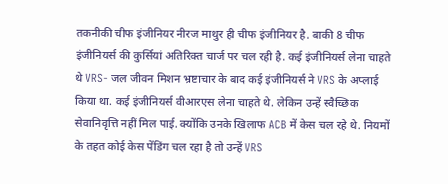तकनीकी चीफ इंजीनियर नीरज माथुर ही चीफ इंजीनियर है. बाकी 8 चीफ इंजीनियर्स की कुर्सियां अतिरिक्त चार्ज पर चल रही है. कई इंजीनियर्स लेना चाहते थे VRS- जल जीवन मिशन भ्रष्टाचार के बाद कई इंजीनियर्स ने VRS के अप्लाई किया था. कई इंजीनियर्स वीआरएस लेना चाहते थे. लेकिन उन्हें स्वैच्छिक सेवानिवृत्ति नहीं मिल पाई. क्योंकि उनके खिलाफ ACB में केस चल रहे थे. नियमों के तहत कोई केस पेंडिंग चल रहा है तो उन्हें VRS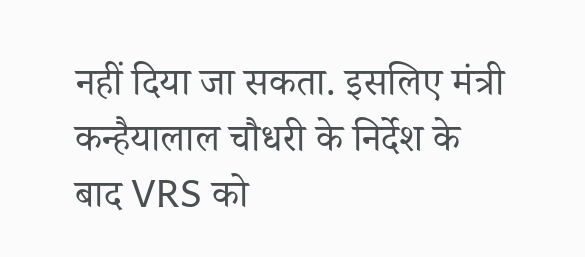नहीं दिया जा सकता. इसलिए मंत्री कन्हैयालाल चौधरी के निर्देश के बाद VRS को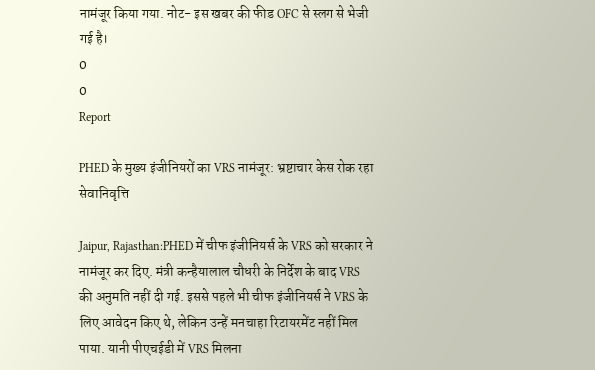नामंजूर किया गया. नोट- इस खबर की फीड OFC से स्लग से भेजी गई है।
0
0
Report

PHED के मुख्य इंजीनियरों का VRS नामंजूर: भ्रष्टाचार केस रोक रहा सेवानिवृत्ति

Jaipur, Rajasthan:PHED में चीफ इंजीनियर्स के VRS को सरकार ने नामंजूर कर दिए. मंत्री कन्हैयालाल चौधरी के निर्देश के बाद VRS की अनुमति नहीं दी गई. इससे पहले भी चीफ इंजीनियर्स ने VRS के लिए आवेदन किए थे, लेकिन उन्हें मनचाहा रिटायरमेंट नहीं मिल पाया. यानी पीएचईडी में VRS मिलना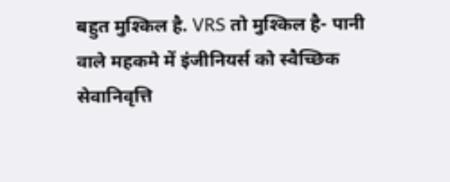बहुत मुश्किल है. VRS तो मुश्किल है- पानी वाले महकमे में इंजीनियर्स को स्वैच्छिक सेवानिवृत्ति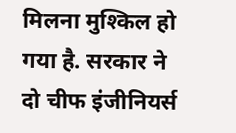मिलना मुश्किल हो गया है. सरकार ने दो चीफ इंजीनियर्स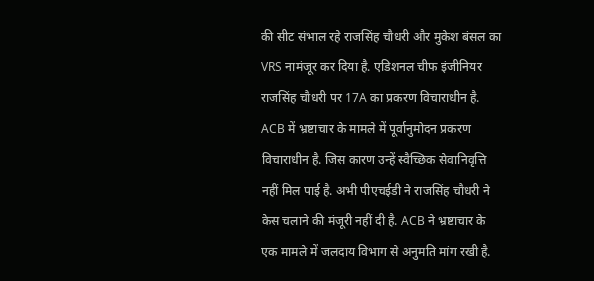की सीट संभाल रहे राजसिंह चौधरी और मुकेश बंसल का VRS नामंजूर कर दिया है. एडिशनल चीफ इंजीनियर राजसिंह चौधरी पर 17A का प्रकरण विचाराधीन है. ACB में भ्रष्टाचार के मामले में पूर्वानुमोदन प्रकरण विचाराधीन है. जिस कारण उन्हें स्वैच्छिक सेवानिवृत्ति नहीं मिल पाई है. अभी पीएचईडी ने राजसिंह चौधरी ने केस चलाने की मंजूरी नहीं दी है. ACB ने भ्रष्टाचार के एक मामले में जलदाय विभाग से अनुमति मांग रखी है.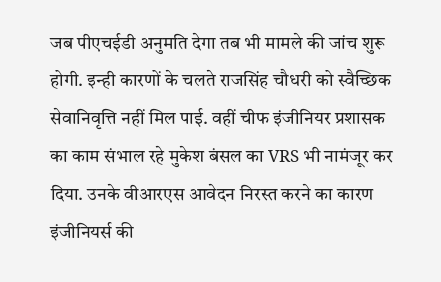जब पीएचईडी अनुमति देगा तब भी मामले की जांच शुरू होगी. इन्ही कारणों के चलते राजसिंह चौधरी को स्वैच्छिक सेवानिवृत्ति नहीं मिल पाई. वहीं चीफ इंजीनियर प्रशासक का काम संभाल रहे मुकेश बंसल का VRS भी नामंजूर कर दिया. उनके वीआरएस आवेदन निरस्त करने का कारण इंजीनियर्स की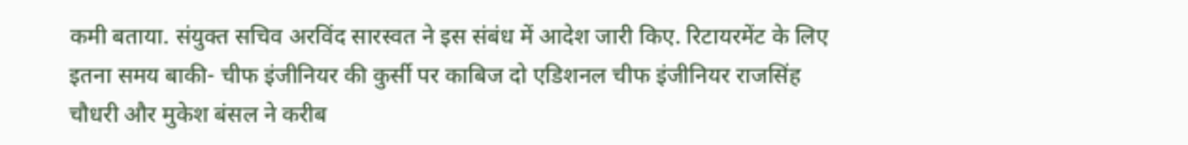कमी बताया. संयुक्त सचिव अरविंद सारस्वत ने इस संबंध में आदेश जारी किए. रिटायरमेंट के लिए इतना समय बाकी- चीफ इंजीनियर की कुर्सी पर काबिज दो एडिशनल चीफ इंजीनियर राजसिंह चौधरी और मुकेश बंसल ने करीब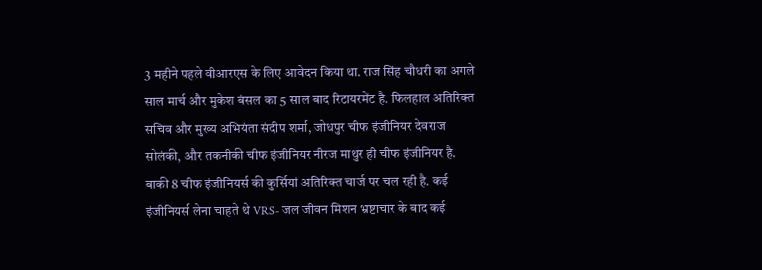3 महीने पहले वीआरएस के लिए आवेदन किया था. राज सिंह चौधरी का अगले साल मार्च और मुकेश बंसल का 5 साल बाद रिटायरमेंट है. फिलहाल अतिरिक्त सचिव और मुख्य अभियंता संदीप शर्मा, जोधपुर चीफ इंजीनियर देवराज सोलंकी, और तकनीकी चीफ इंजीनियर नीरज माथुर ही चीफ इंजीनियर है. बाकी 8 चीफ इंजीनियर्स की कुर्सियां अतिरिक्त चार्ज पर चल रही है. कई इंजीनियर्स लेना चाहते थे VRS- जल जीवन मिशन भ्रष्टाचार के बाद कई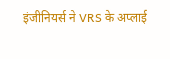इंजीनियर्स ने VRS के अप्लाई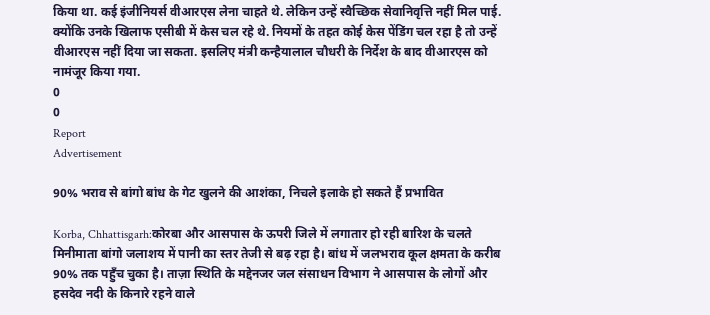किया था. कई इंजीनियर्स वीआरएस लेना चाहते थे. लेकिन उन्हें स्वैच्छिक सेवानिवृत्ति नहीं मिल पाई. क्योंकि उनके खिलाफ एसीबी में केस चल रहे थे. नियमों के तहत कोई केस पेंडिंग चल रहा है तो उन्हें वीआरएस नहीं दिया जा सकता. इसलिए मंत्री कन्हैयालाल चौधरी के निर्देश के बाद वीआरएस को नामंजूर किया गया.
0
0
Report
Advertisement

90% भराव से बांगो बांध के गेट खुलने की आशंका, निचले इलाके हो सकते हैं प्रभावित

Korba, Chhattisgarh:कोरबा और आसपास के ऊपरी जिले में लगातार हो रही बारिश के चलते मिनीमाता बांगो जलाशय में पानी का स्तर तेजी से बढ़ रहा है। बांध में जलभराव कूल क्षमता के करीब 90% तक पहुँच चुका है। ताज़ा स्थिति के मद्देनजर जल संसाधन विभाग ने आसपास के लोगों और हसदेव नदी के किनारे रहने वाले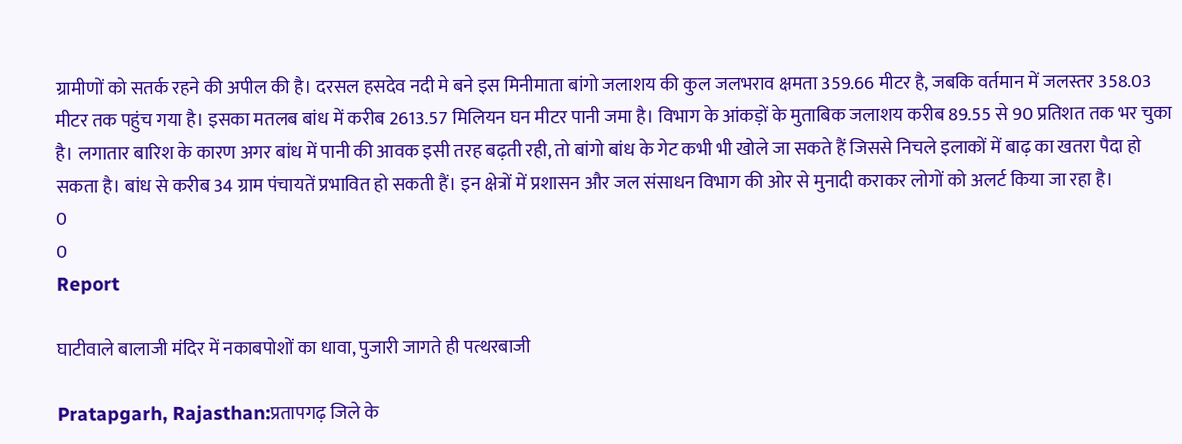ग्रामीणों को सतर्क रहने की अपील की है। दरसल हसदेव नदी मे बने इस मिनीमाता बांगो जलाशय की कुल जलभराव क्षमता 359.66 मीटर है, जबकि वर्तमान में जलस्तर 358.03 मीटर तक पहुंच गया है। इसका मतलब बांध में करीब 2613.57 मिलियन घन मीटर पानी जमा है। विभाग के आंकड़ों के मुताबिक जलाशय करीब 89.55 से 90 प्रतिशत तक भर चुका है। लगातार बारिश के कारण अगर बांध में पानी की आवक इसी तरह बढ़ती रही, तो बांगो बांध के गेट कभी भी खोले जा सकते हैं जिससे निचले इलाकों में बाढ़ का खतरा पैदा हो सकता है। बांध से करीब 34 ग्राम पंचायतें प्रभावित हो सकती हैं। इन क्षेत्रों में प्रशासन और जल संसाधन विभाग की ओर से मुनादी कराकर लोगों को अलर्ट किया जा रहा है।
0
0
Report

घाटीवाले बालाजी मंदिर में नकाबपोशों का धावा, पुजारी जागते ही पत्थरबाजी

Pratapgarh, Rajasthan:प्रतापगढ़ जिले के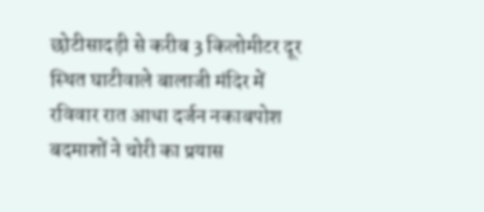छोटीसादड़ी से करीब 3 किलोमीटर दूर स्थित घाटीवाले बालाजी मंदिर में रविवार रात आधा दर्जन नकाबपोश बदमाशों ने चोरी का प्रयास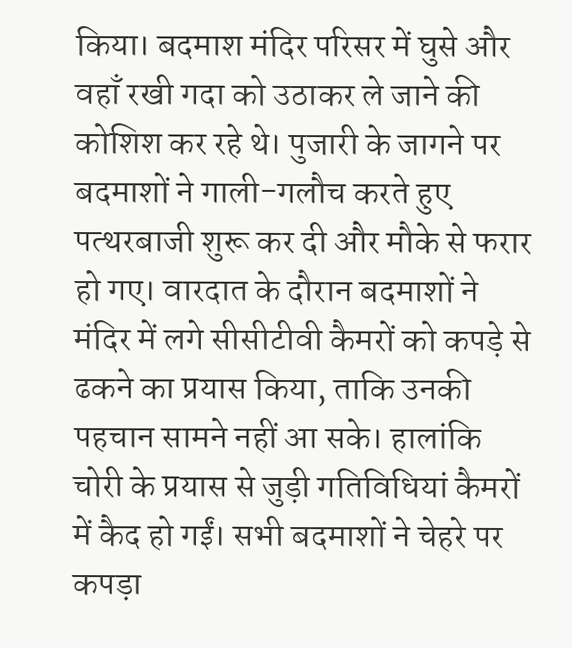किया। बदमाश मंदिर परिसर में घुसे और वहाँ रखी गदा को उठाकर ले जाने की कोशिश कर रहे थे। पुजारी के जागने पर बदमाशों ने गाली-गलौच करते हुए पत्थरबाजी शुरू कर दी और मौके से फरार हो गए। वारदात के दौरान बदमाशों ने मंदिर में लगे सीसीटीवी कैमरों को कपड़े से ढकने का प्रयास किया, ताकि उनकी पहचान सामने नहीं आ सके। हालांकि चोरी के प्रयास से जुड़ी गतिविधियां कैमरों में कैद हो गईं। सभी बदमाशों ने चेहरे पर कपड़ा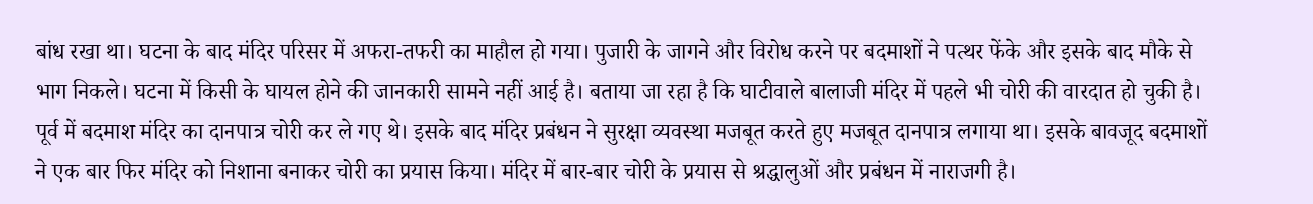बांध रखा था। घटना के बाद मंदिर परिसर में अफरा-तफरी का माहौल हो गया। पुजारी के जागने और विरोध करने पर बदमाशों ने पत्थर फेंके और इसके बाद मौके से भाग निकले। घटना में किसी के घायल होने की जानकारी सामने नहीं आई है। बताया जा रहा है कि घाटीवाले बालाजी मंदिर में पहले भी चोरी की वारदात हो चुकी है। पूर्व में बदमाश मंदिर का दानपात्र चोरी कर ले गए थे। इसके बाद मंदिर प्रबंधन ने सुरक्षा व्यवस्था मजबूत करते हुए मजबूत दानपात्र लगाया था। इसके बावजूद बदमाशों ने एक बार फिर मंदिर को निशाना बनाकर चोरी का प्रयास किया। मंदिर में बार-बार चोरी के प्रयास से श्रद्धालुओं और प्रबंधन में नाराजगी है।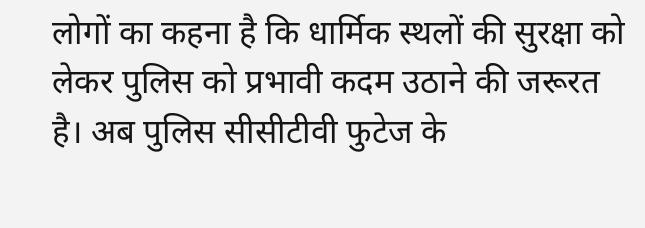लोगों का कहना है कि धार्मिक स्थलों की सुरक्षा को लेकर पुलिस को प्रभावी कदम उठाने की जरूरत है। अब पुलिस सीसीटीवी फुटेज के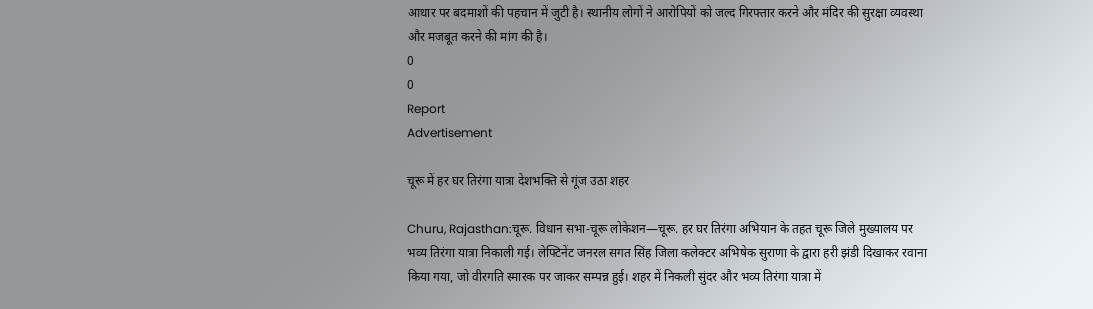आधार पर बदमाशों की पहचान में जुटी है। स्थानीय लोगों ने आरोपियों को जल्द गिरफ्तार करने और मंदिर की सुरक्षा व्यवस्था और मजबूत करने की मांग की है।
0
0
Report
Advertisement

चूरू में हर घर तिरंगा यात्रा देशभक्ति से गूंज उठा शहर

Churu, Rajasthan:चूरू. विधान सभा-चूरू लोकेशन—चूरू. हर घर तिरंगा अभियान के तहत चूरू जिले मुख्यालय पर भव्य तिरंगा यात्रा निकाली गई। लेफ्टिनेंट जनरल सगत सिंह जिला कलेक्टर अभिषेक सुराणा के द्वारा हरी झंडी दिखाकर रवाना किया गया, जो वीरगति स्मारक पर जाकर सम्पन्न हुई। शहर में निकली सुंदर और भव्य तिरंगा यात्रा में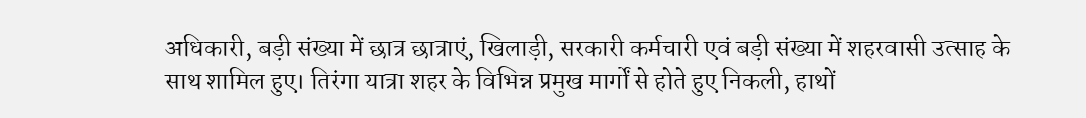अधिकारी, बड़ी संख्या में छात्र छात्राएं, खिलाड़ी, सरकारी कर्मचारी एवं बड़ी संख्या में शहरवासी उत्साह के साथ शामिल हुए। तिरंगा यात्रा शहर के विभिन्न प्रमुख मार्गों से होते हुए निकली, हाथों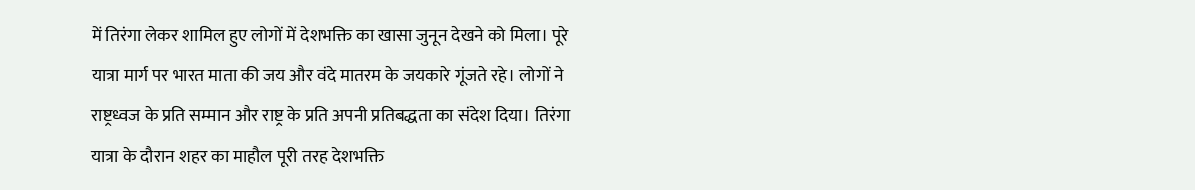में तिरंगा लेकर शामिल हुए लोगों में देशभक्ति का खासा जुनून देखने को मिला। पूरे यात्रा मार्ग पर भारत माता की जय और वंदे मातरम के जयकारे गूंजते रहे। लोगों ने राष्ट्रध्वज के प्रति सम्मान और राष्ट्र के प्रति अपनी प्रतिबद्धता का संदेश दिया। तिरंगा यात्रा के दौरान शहर का माहौल पूरी तरह देशभक्ति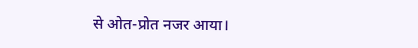से ओत-प्रोत नजर आया।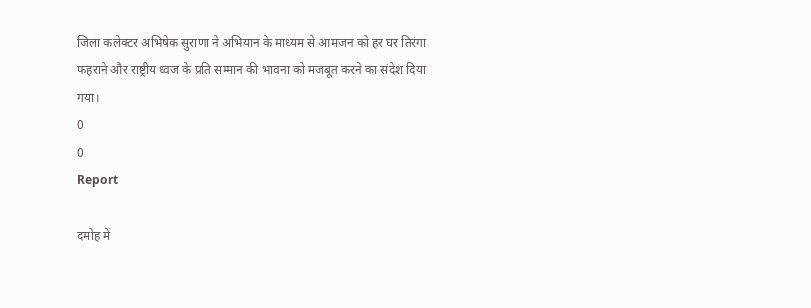जिला कलेक्टर अभिषेक सुराणा ने अभियान के माध्यम से आमजन को हर घर तिरंगा फहराने और राष्ट्रीय ध्वज के प्रति सम्मान की भावना को मजबूत करने का संदेश दिया गया।
0
0
Report

दमोह में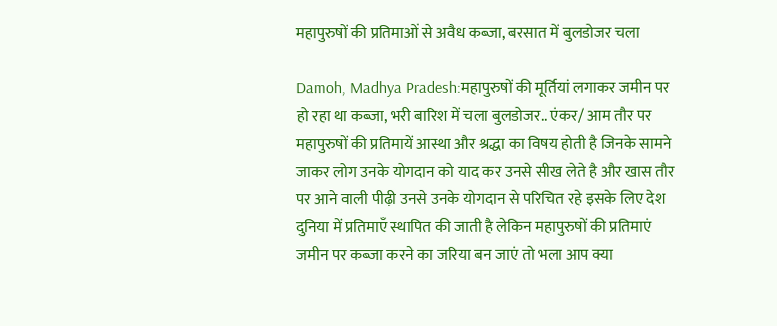महापुरुषों की प्रतिमाओं से अवैध कब्जा, बरसात में बुलडोजर चला

Damoh, Madhya Pradesh:महापुरुषों की मूर्तियां लगाकर जमीन पर हो रहा था कब्जा, भरी बारिश में चला बुलडोजर.. एंकर/ आम तौर पर महापुरुषों की प्रतिमायें आस्था और श्रद्धा का विषय होती है जिनके सामने जाकर लोग उनके योगदान को याद कर उनसे सीख लेते है और खास तौर पर आने वाली पीढ़ी उनसे उनके योगदान से परिचित रहे इसके लिए देश दुनिया में प्रतिमाएँ स्थापित की जाती है लेकिन महापुरुषों की प्रतिमाएं जमीन पर कब्जा करने का जरिया बन जाएं तो भला आप क्या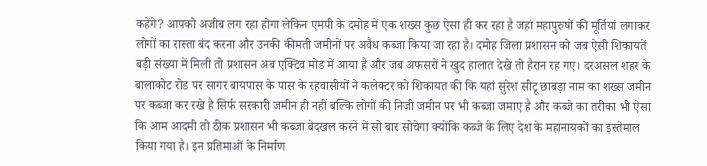कहेंगे? आपको अजीब लग रहा होगा लेकिन एमपी के दमोह में एक शख्स कुछ ऐसा ही कर रहा है जहां महापुरुषों की मूर्तियां लगाकर लोगों का रास्ता बंद करना और उनकी कीमती जमीनों पर अवैध कब्जा किया जा रहा है। दमोह जिला प्रशासन को जब ऐसी शिकायतें बड़ी संख्या में मिली तो प्रशासन अब एक्टिव मोड में आया है और जब अफसरों ने खुद हालात देखे तो हैरान रह गए। दरअसल शहर के बालाकोट रोड पर सागर बायपास के पास के रहवासीयों ने कलेक्टर को शिकायत की कि यहां सुरेश सीटू छाबड़ा नाम का शख्स जमीन पर कब्जा कर रखे है सिर्फ सरकारी जमीन ही नहीं बल्कि लोगों की निजी जमीन पर भी कब्जा जमाए है और कब्जे का तरीका भी ऐसा कि आम आदमी तो ठीक प्रशासन भी कब्जा बेदखल करने में सो बार सोचेगा क्योंकि कब्जे के लिए देश के महानायकों का इस्तेमाल किया गया है। इन प्रतिमाओं के निर्माण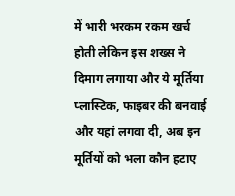में भारी भरकम रकम खर्च होती लेकिन इस शख्स ने दिमाग लगाया और ये मूर्तिया प्लास्टिक, फाइबर की बनवाई और यहां लगवा दी, अब इन मूर्तियों को भला कौन हटाए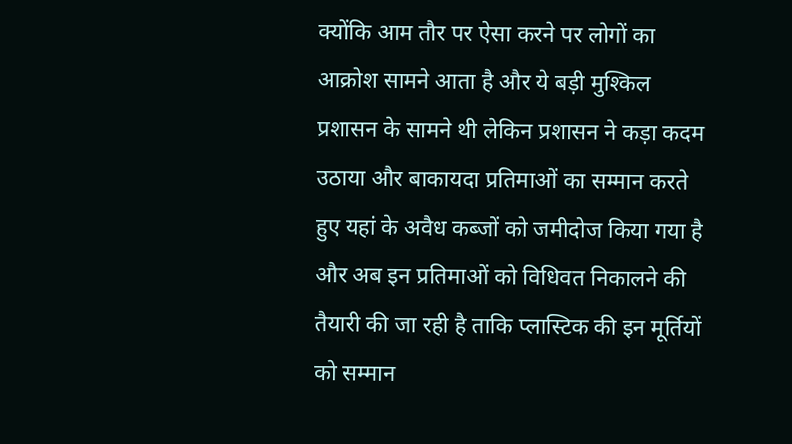क्योंकि आम तौर पर ऐसा करने पर लोगों का आक्रोश सामने आता है और ये बड़ी मुश्किल प्रशासन के सामने थी लेकिन प्रशासन ने कड़ा कदम उठाया और बाकायदा प्रतिमाओं का सम्मान करते हुए यहां के अवैध कब्जों को जमीदोज किया गया है और अब इन प्रतिमाओं को विधिवत निकालने की तैयारी की जा रही है ताकि प्लास्टिक की इन मूर्तियों को सम्मान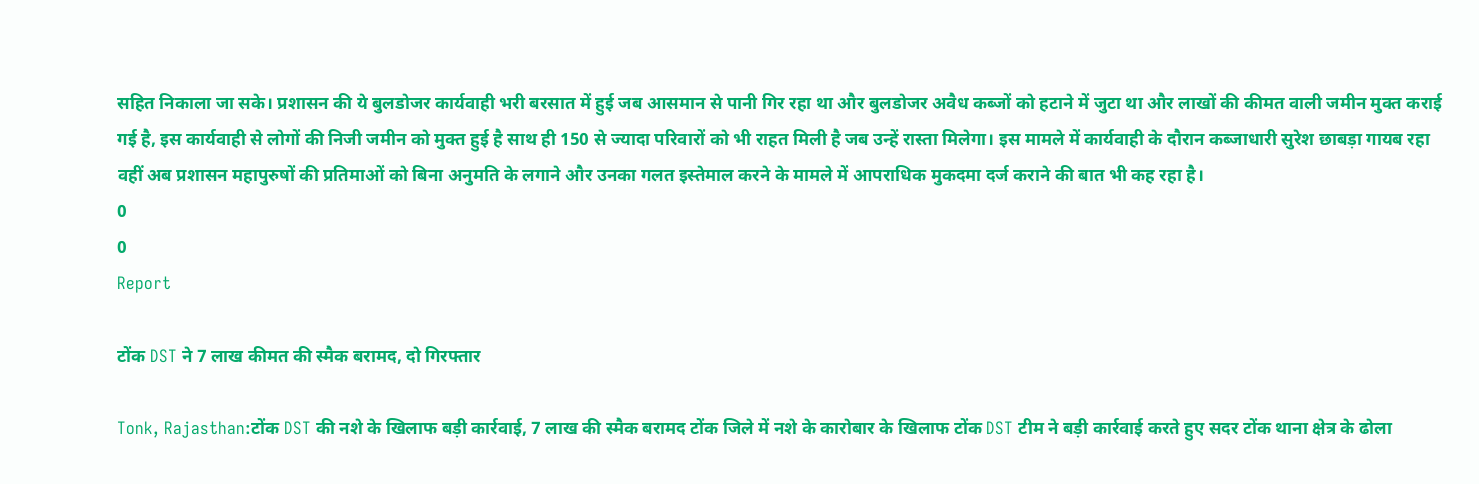सहित निकाला जा सके। प्रशासन की ये बुलडोजर कार्यवाही भरी बरसात में हुई जब आसमान से पानी गिर रहा था और बुलडोजर अवैध कब्जों को हटाने में जुटा था और लाखों की कीमत वाली जमीन मुक्त कराई गई है, इस कार्यवाही से लोगों की निजी जमीन को मुक्त हुई है साथ ही 150 से ज्यादा परिवारों को भी राहत मिली है जब उन्हें रास्ता मिलेगा। इस मामले में कार्यवाही के दौरान कब्जाधारी सुरेश छाबड़ा गायब रहा वहीं अब प्रशासन महापुरुषों की प्रतिमाओं को बिना अनुमति के लगाने और उनका गलत इस्तेमाल करने के मामले में आपराधिक मुकदमा दर्ज कराने की बात भी कह रहा है।
0
0
Report

टोंक DST ने 7 लाख कीमत की स्मैक बरामद, दो गिरफ्तार

Tonk, Rajasthan:टोंक DST की नशे के खिलाफ बड़ी कार्रवाई, 7 लाख की स्मैक बरामद टोंक जिले में नशे के कारोबार के खिलाफ टोंक DST टीम ने बड़ी कार्रवाई करते हुए सदर टोंक थाना क्षेत्र के ढोला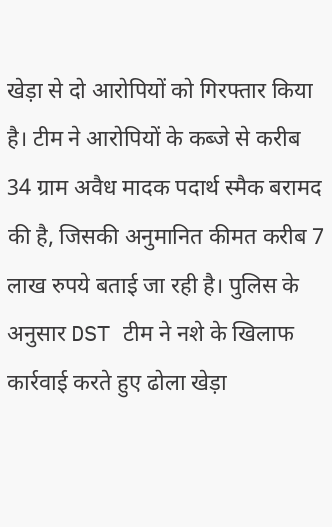खेड़ा से दो आरोपियों को गिरफ्तार किया है। टीम ने आरोपियों के कब्जे से करीब 34 ग्राम अवैध मादक पदार्थ स्मैक बरामद की है, जिसकी अनुमानित कीमत करीब 7 लाख रुपये बताई जा रही है। पुलिस के अनुसार DST टीम ने नशे के खिलाफ कार्रवाई करते हुए ढोला खेड़ा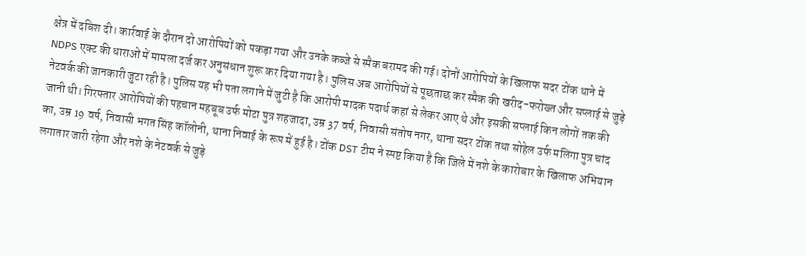क्षेत्र में दबिश दी। कार्रवाई के दौरान दो आरोपियों को पकड़ा गया और उनके कब्जे से स्मैक बरामद की गई। दोनों आरोपियों के खिलाफ सदर टोंक थाने में NDPS एक्ट की धाराओं में मामला दर्ज कर अनुसंधान शुरू कर दिया गया है। पुलिस अब आरोपियों से पूछताछ कर स्मैक की खरीद-फरोख्त और सप्लाई से जुड़े नेटवर्क की जानकारी जुटा रही है। पुलिस यह भी पता लगाने में जुटी है कि आरोपी मादक पदार्थ कहां से लेकर आए थे और इसकी सप्लाई किन लोगों तक की जानी थी। गिरफ्तार आरोपियों की पहचान महबूब उर्फ मोटा पुत्र शहजादा, उम्र 37 वर्ष, निवासी संतोष नगर, थाना सदर टोंक तथा सोहेल उर्फ मलिंगा पुत्र चांद का, उम्र 19 वर्ष, निवासी भगत सिंह कॉलोनी, थाना निवाई के रूप में हुई है। टोंक DST टीम ने स्पष्ट किया है कि जिले में नशे के कारोबार के खिलाफ अभियान लगातार जारी रहेगा और नशे के नेटवर्क से जुड़े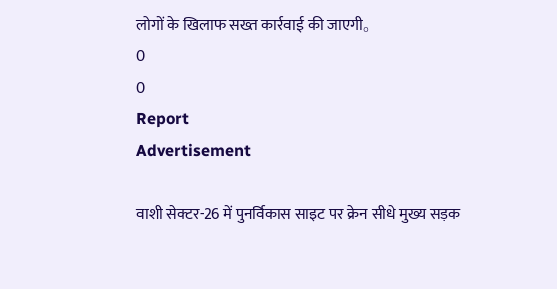लोगों के खिलाफ सख्त कार्रवाई की जाएगी。
0
0
Report
Advertisement

वाशी सेक्टर-26 में पुनर्विकास साइट पर क्रेन सीधे मुख्य सड़क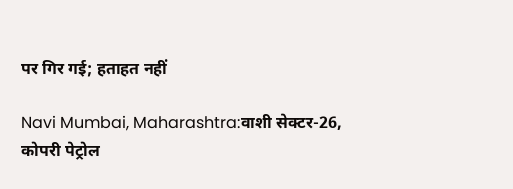पर गिर गई; हताहत नहीं

Navi Mumbai, Maharashtra:वाशी सेक्टर-26, कोपरी पेट्रोल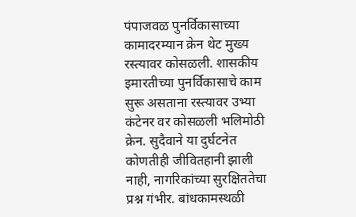पंपाजवळ पुनर्विकासाच्या कामादरम्यान क्रेन थेट मुख्य रस्त्यावर कोसळली. शासकीय इमारतीच्या पुनर्विकासाचे काम सुरू असताना रस्त्यावर उभ्या कंटेनर वर कोसळली भलिमोठी क्रेन. सुदैवाने या दुर्घटनेत कोणतीही जीवितहानी झाली नाही, नागरिकांच्या सुरक्षिततेचा प्रश्न गंभीर. बांधकामस्थळी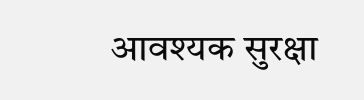आवश्यक सुरक्षा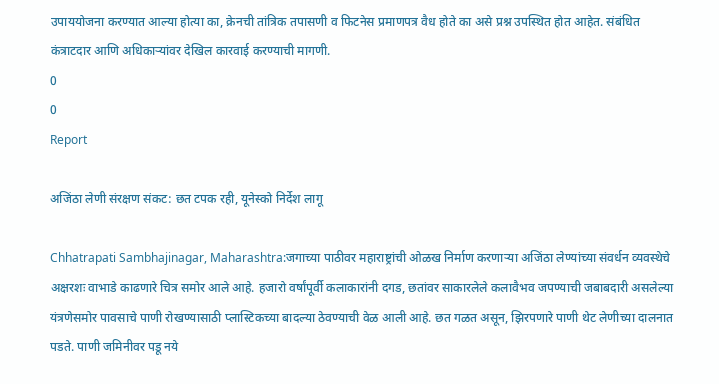उपाययोजना करण्यात आल्या होत्या का, क्रेनची तांत्रिक तपासणी व फिटनेस प्रमाणपत्र वैध होते का असे प्रश्न उपस्थित होत आहेत. संबंधित कंत्राटदार आणि अधिकाऱ्यांवर देखिल कारवाई करण्याची मागणी.
0
0
Report

अजिंठा लेणी संरक्षण संकट: छत टपक रही, यूनेस्को निर्देश लागू

Chhatrapati Sambhajinagar, Maharashtra:जगाच्या पाठीवर महाराष्ट्रांची ओळख निर्माण करणाऱ्या अजिंठा लेण्यांच्या संवर्धन व्यवस्थेचे अक्षरशः वाभाडे काढणारे चित्र समोर आले आहे. हजारो वर्षांपूर्वी कलाकारांनी दगड, छतांवर साकारलेले कलावैभव जपण्याची जबाबदारी असलेल्या यंत्रणेसमोर पावसाचे पाणी रोखण्यासाठी प्लास्टिकच्या बादल्या ठेवण्याची वेळ आली आहे. छत गळत असून, झिरपणारे पाणी थेट लेणीच्या दालनात पडते. पाणी जमिनीवर पडू नये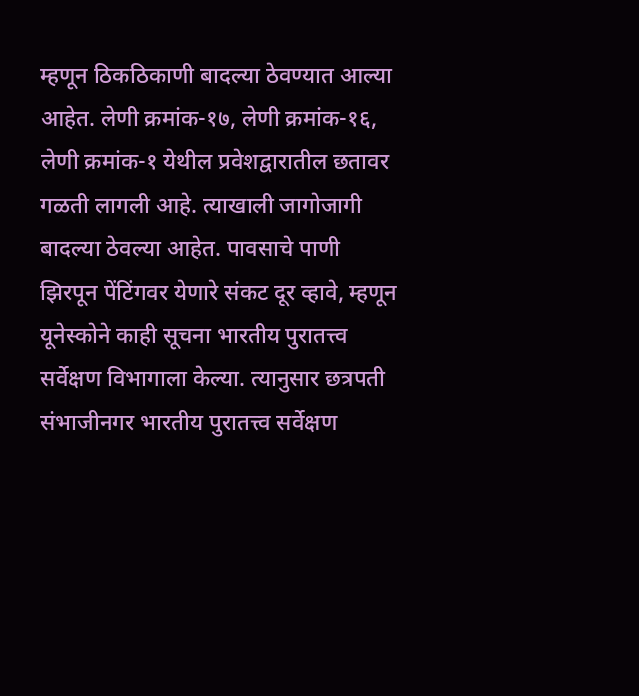म्हणून ठिकठिकाणी बादल्या ठेवण्यात आल्या आहेत. लेणी क्रमांक-१७, लेणी क्रमांक-१६, लेणी क्रमांक-१ येथील प्रवेशद्वारातील छतावर गळती लागली आहे. त्याखाली जागोजागी बादल्या ठेवल्या आहेत. पावसाचे पाणी झिरपून पेंटिंगवर येणारे संकट दूर व्हावे, म्हणून यूनेस्कोने काही सूचना भारतीय पुरातत्त्व सर्वेक्षण विभागाला केल्या. त्यानुसार छत्रपती संभाजीनगर भारतीय पुरातत्त्व सर्वेक्षण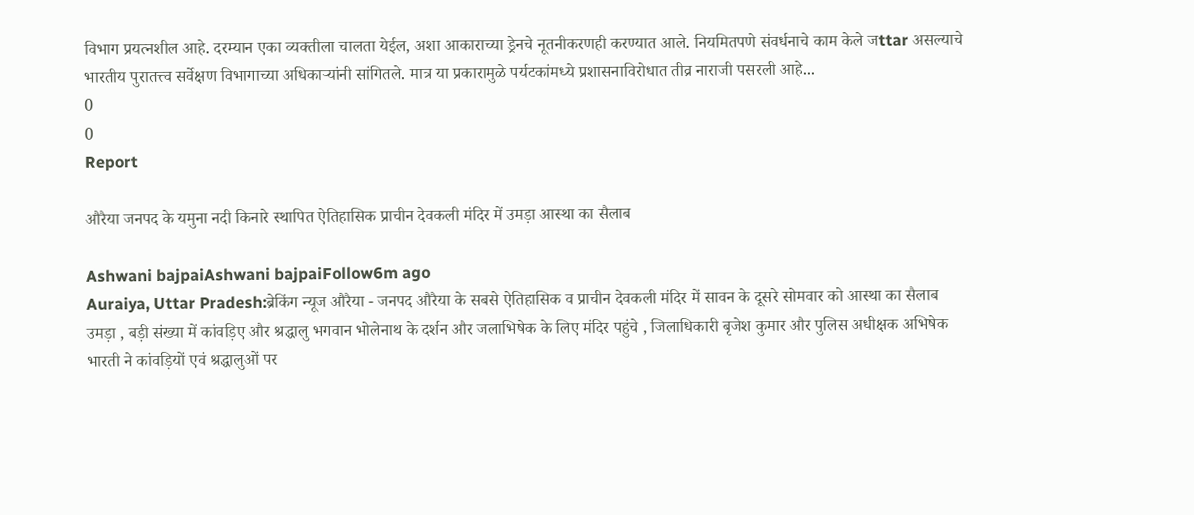विभाग प्रयत्नशील आहे. दरम्यान एका व्यक्तीला चालता येईल, अशा आकाराच्या ड्रेनचे नूतनीकरणही करण्यात आले. नियमितपणे संवर्धनाचे काम केले जttar असल्याचे भारतीय पुरातत्त्व सर्वेक्षण विभागाच्या अधिकाऱ्यांनी सांगितले. मात्र या प्रकारामुळे पर्यटकांमध्ये प्रशासनाविरोधात तीव्र नाराजी पसरली आहे...
0
0
Report

औरैया जनपद के यमुना नदी किनारे स्थापित ऐतिहासिक प्राचीन देवकली मंदिर में उमड़ा आस्था का सैलाब

Ashwani bajpaiAshwani bajpaiFollow6m ago
Auraiya, Uttar Pradesh:ब्रेकिंग न्यूज औरैया - जनपद औरैया के सबसे ऐतिहासिक व प्राचीन देवकली मंदिर में सावन के दूसरे सोमवार को आस्था का सैलाब उमड़ा , बड़ी संख्या में कांवड़िए और श्रद्धालु भगवान भोलेनाथ के दर्शन और जलाभिषेक के लिए मंदिर पहुंचे , जिलाधिकारी बृजेश कुमार और पुलिस अधीक्षक अभिषेक भारती ने कांवड़ियों एवं श्रद्धालुओं पर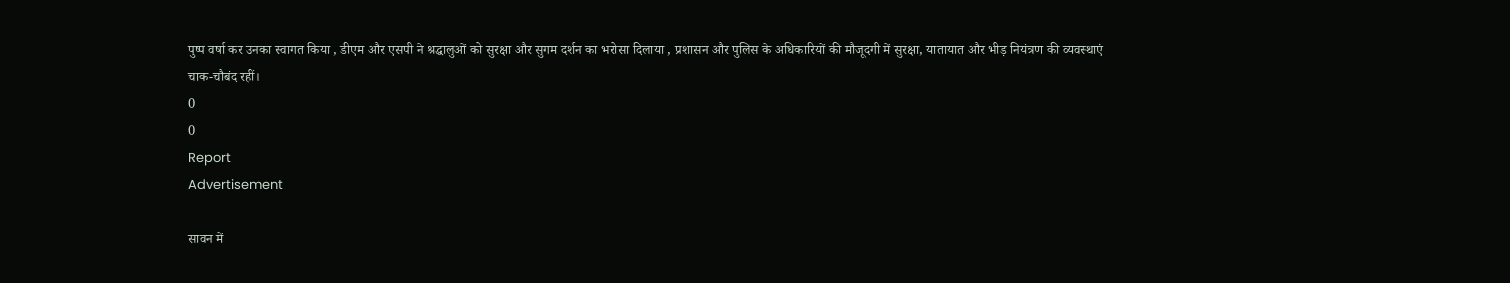पुष्प वर्षा कर उनका स्वागत किया , डीएम और एसपी ने श्रद्धालुओं को सुरक्षा और सुगम दर्शन का भरोसा दिलाया , प्रशासन और पुलिस के अधिकारियों की मौजूदगी में सुरक्षा, यातायात और भीड़ नियंत्रण की व्यवस्थाएं चाक-चौबंद रहीं।
0
0
Report
Advertisement

सावन में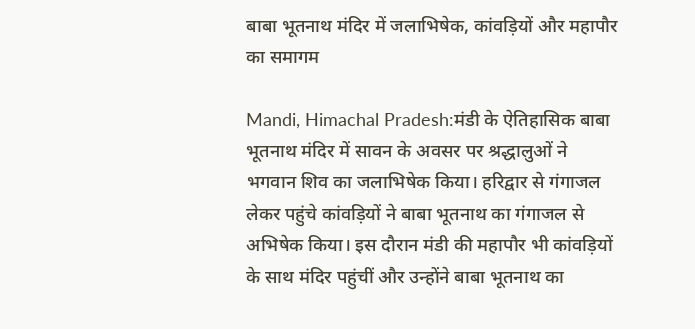बाबा भूतनाथ मंदिर में जलाभिषेक, कांवड़ियों और महापौर का समागम

Mandi, Himachal Pradesh:मंडी के ऐतिहासिक बाबा भूतनाथ मंदिर में सावन के अवसर पर श्रद्धालुओं ने भगवान शिव का जलाभिषेक किया। हरिद्वार से गंगाजल लेकर पहुंचे कांवड़ियों ने बाबा भूतनाथ का गंगाजल से अभिषेक किया। इस दौरान मंडी की महापौर भी कांवड़ियों के साथ मंदिर पहुंचीं और उन्होंने बाबा भूतनाथ का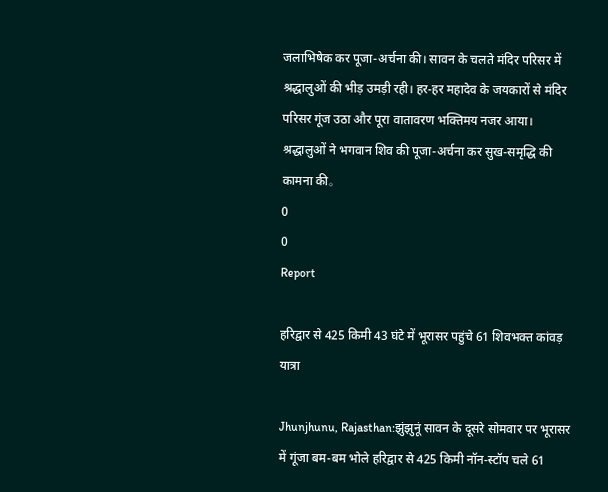जलाभिषेक कर पूजा-अर्चना की। सावन के चलते मंदिर परिसर में श्रद्धालुओं की भीड़ उमड़ी रही। हर-हर महादेव के जयकारों से मंदिर परिसर गूंज उठा और पूरा वातावरण भक्तिमय नजर आया। श्रद्धालुओं ने भगवान शिव की पूजा-अर्चना कर सुख-समृद्धि की कामना की。
0
0
Report

हरिद्वार से 425 किमी 43 घंटे में भूरासर पहुंचे 61 शिवभक्त कांवड़ यात्रा

Jhunjhunu, Rajasthan:झुंझुनूं सावन के दूसरे सोमवार पर भूरासर में गूंजा बम-बम भोले हरिद्वार से 425 किमी नॉन-स्टॉप चले 61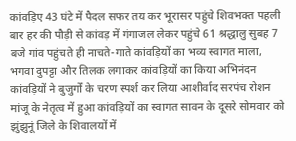कांवड़िए 43 घंटे में पैदल सफर तय कर भूरासर पहुंचे शिवभक्त पहली बार हर की पौड़ी से कांवड़ में गंगाजल लेकर पहुंचे 61 श्रद्धालु सुबह 7 बजे गांव पहुंचते ही नाचते-गाते कांवड़ियों का भव्य स्वागत माला, भगवा दुपट्टा और तिलक लगाकर कांवड़ियों का किया अभिनंदन कांवड़ियों ने बुजुर्गों के चरण स्पर्श कर लिया आशीर्वाद सरपंच रोशन मांजू के नेतृत्व में हुआ कांवड़ियों का स्वागत सावन के दूसरे सोमवार को झुंझुनूं जिले के शिवालयों में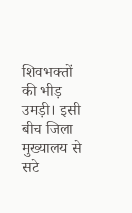शिवभक्तों की भीड़ उमड़ी। इसी बीच जिला मुख्यालय से सटे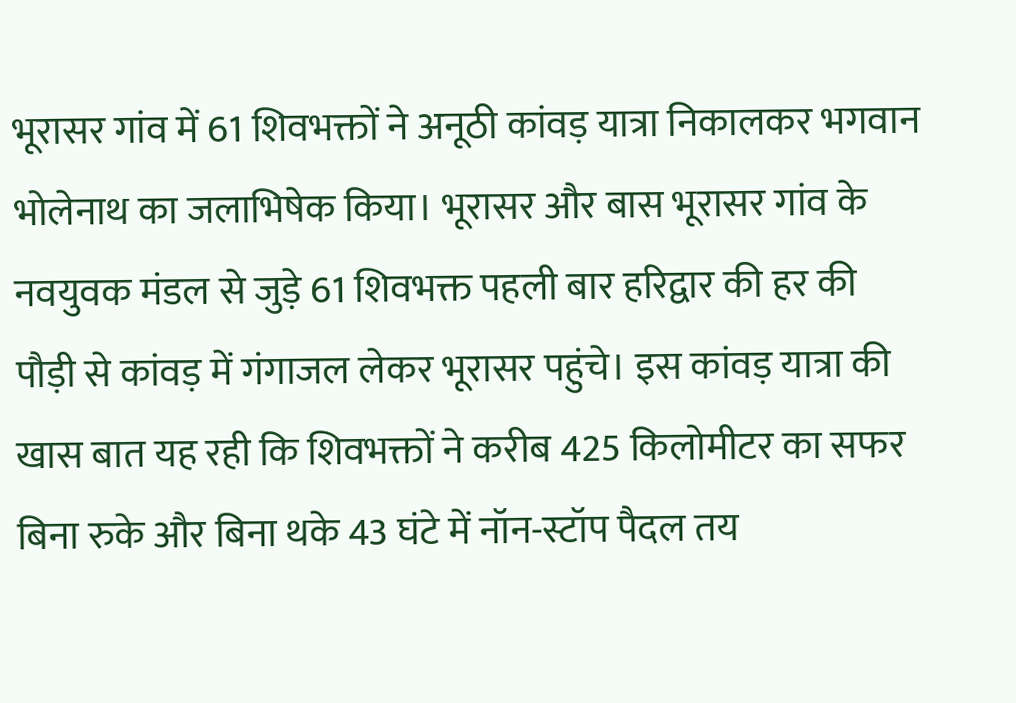भूरासर गांव में 61 शिवभक्तों ने अनूठी कांवड़ यात्रा निकालकर भगवान भोलेनाथ का जलाभिषेक किया। भूरासर और बास भूरासर गांव के नवयुवक मंडल से जुड़े 61 शिवभक्त पहली बार हरिद्वार की हर की पौड़ी से कांवड़ में गंगाजल लेकर भूरासर पहुंचे। इस कांवड़ यात्रा की खास बात यह रही कि शिवभक्तों ने करीब 425 किलोमीटर का सफर बिना रुके और बिना थके 43 घंटे में नॉन-स्टॉप पैदल तय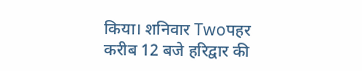किया। शनिवार Twoपहर करीब 12 बजे हरिद्वार की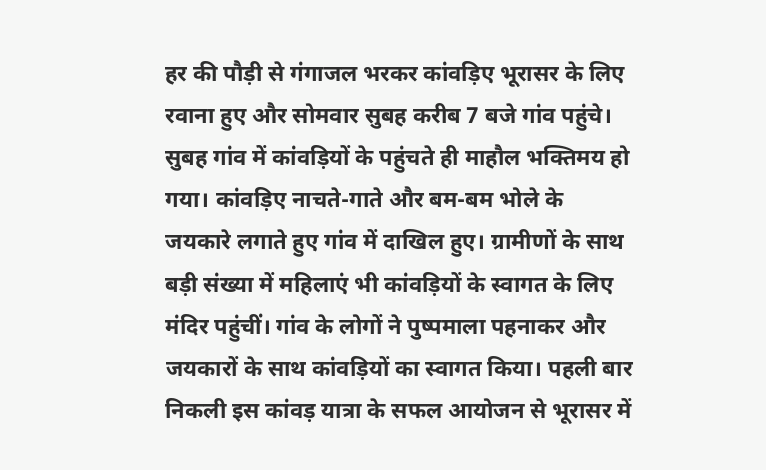हर की पौड़ी से गंगाजल भरकर कांवड़िए भूरासर के लिए रवाना हुए और सोमवार सुबह करीब 7 बजे गांव पहुंचे। सुबह गांव में कांवड़ियों के पहुंचते ही माहौल भक्तिमय हो गया। कांवड़िए नाचते-गाते और बम-बम भोले के जयकारे लगाते हुए गांव में दाखिल हुए। ग्रामीणों के साथ बड़ी संख्या में महिलाएं भी कांवड़ियों के स्वागत के लिए मंदिर पहुंचीं। गांव के लोगों ने पुष्पमाला पहनाकर और जयकारों के साथ कांवड़ियों का स्वागत किया। पहली बार निकली इस कांवड़ यात्रा के सफल आयोजन से भूरासर में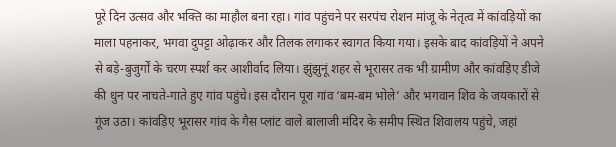पूरे दिन उत्सव और भक्ति का माहौल बना रहा। गांव पहुंचने पर सरपंच रोशन मांजू के नेतृत्व में कांवड़ियों का माला पहनाकर, भगवा दुपट्टा ओढ़ाकर और तिलक लगाकर स्वागत किया गया। इसके बाद कांवड़ियों ने अपने से बड़े-बुजुर्गों के चरण स्पर्श कर आशीर्वाद लिया। झुंझुनूं शहर से भूरासर तक भी ग्रामीण और कांवड़िए डीजे की धुन पर नाचते-गाते हुए गांव पहुंचे। इस दौरान पूरा गांव ‘बम-बम भोले’ और भगवान शिव के जयकारों से गूंज उठा। कांवड़िए भूरासर गांव के गैस प्लांट वाले बालाजी मंदिर के समीप स्थित शिवालय पहुंचे, जहां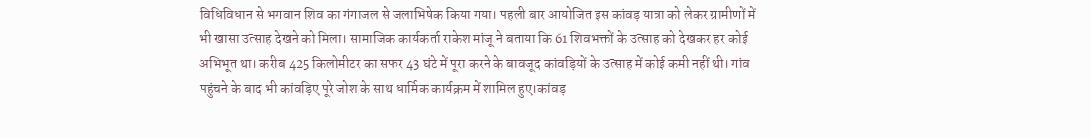विधिविधान से भगवान शिव का गंगाजल से जलाभिषेक किया गया। पहली बार आयोजित इस कांवड़ यात्रा को लेकर ग्रामीणों में भी खासा उत्साह देखने को मिला। सामाजिक कार्यकर्ता राकेश मांजू ने बताया कि 61 शिवभक्तों के उत्साह को देखकर हर कोई अभिभूत था। करीब 425 किलोमीटर का सफर 43 घंटे में पूरा करने के बावजूद कांवड़ियों के उत्साह में कोई कमी नहीं थी। गांव पहुंचने के बाद भी कांवड़िए पूरे जोश के साथ धार्मिक कार्यक्रम में शामिल हुए।कांवड़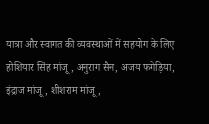यात्रा और स्वागत की व्यवस्थाओं में सहयोग के लिए होशियार सिंह मांजू, अनुराग सैन, अजय फगेड़िया, इंद्राज मांजू, शीशराम मांजू,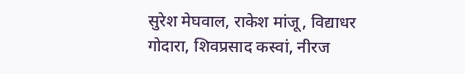सुरेश मेघवाल, राकेश मांजू, विद्याधर गोदारा, शिवप्रसाद कस्वां, नीरज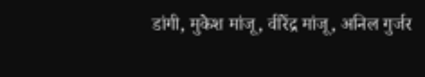डांगी, मुकेश मांजू, वीरेंद्र मांजू, अनिल गुर्जर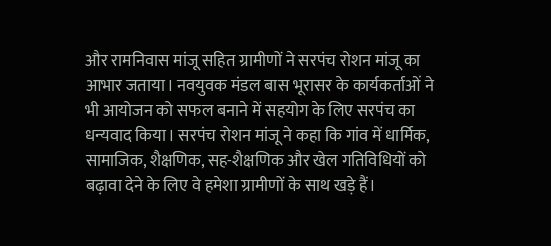और रामनिवास मांजू सहित ग्रामीणों ने सरपंच रोशन मांजू का आभार जताया। नवयुवक मंडल बास भूरासर के कार्यकर्ताओं ने भी आयोजन को सफल बनाने में सहयोग के लिए सरपंच का धन्यवाद किया। सरपंच रोशन मांजू ने कहा कि गांव में धार्मिक, सामाजिक, शैक्षणिक, सह-शैक्षणिक और खेल गतिविधियों को बढ़ावा देने के लिए वे हमेशा ग्रामीणों के साथ खड़े हैं।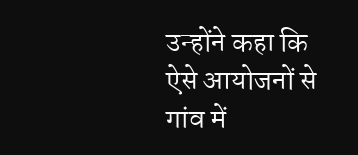उन्होंने कहा कि ऐसे आयोजनों से गांव में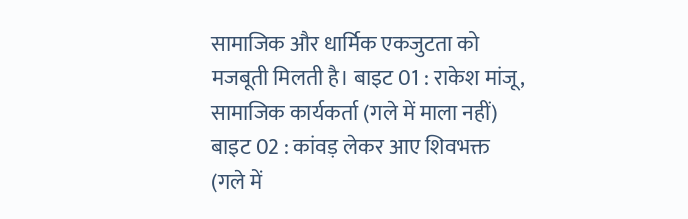सामाजिक और धार्मिक एकजुटता को मजबूती मिलती है। बाइट 01 : राकेश मांजू, सामाजिक कार्यकर्ता (गले में माला नहीं) बाइट 02 : कांवड़ लेकर आए शिवभक्त (गले में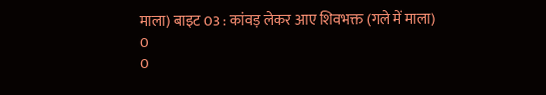माला) बाइट 03 : कांवड़ लेकर आए शिवभक्त (गले में माला)
0
0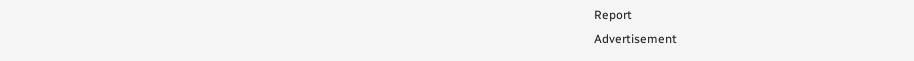Report
Advertisement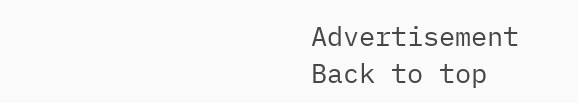Advertisement
Back to top